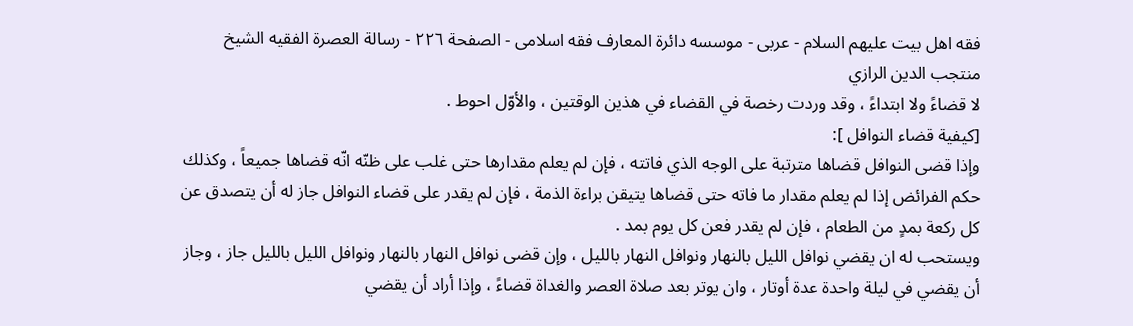فقه اهل بیت علیهم السلام - عربی - موسسه دائرة المعارف فقه اسلامی - الصفحة ٢٢٦ - رسالة العصرة الفقيه الشيخ منتجب الدين الرازي
لا قضاءً ولا ابتداءً ، وقد وردت رخصة في القضاء في هذين الوقتين ، والأوّل احوط .
[كيفية قضاء النوافل ]:
وإذا قضى النوافل قضاها مترتبة على الوجه الذي فاتته ، فإن لم يعلم مقدارها حتى غلب على ظنّه انّه قضاها جميعاً ، وكذلك حكم الفرائض إذا لم يعلم مقدار ما فاته حتى قضاها يتيقن براءة الذمة ، فإن لم يقدر على قضاء النوافل جاز له أن يتصدق عن كل ركعة بمدٍ من الطعام ، فإن لم يقدر فعن كل يوم بمد .
ويستحب له ان يقضي نوافل الليل بالنهار ونوافل النهار بالليل ، وإن قضى نوافل النهار بالنهار ونوافل الليل بالليل جاز ، وجاز أن يقضي في ليلة واحدة عدة أوتار ، وان يوتر بعد صلاة العصر والغداة قضاءً ، وإذا أراد أن يقضي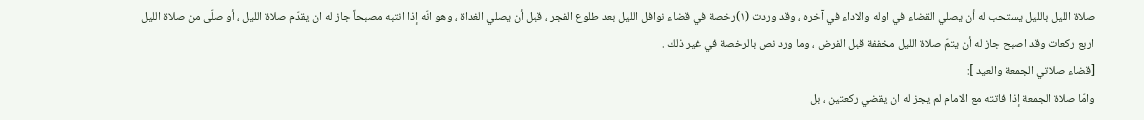صلاة الليل بالليل يستحب له أن يصلي القضاء في اوله والاداء في آخره ، وقد وردت (١)رخصة في قضاء نوافل الليل بعد طلوع الفجر ، قبل أن يصلي الغداة ، وهو انّه إذا انتبه مصبحاً جاز له ان يقدّم صلاة الليل ، أو صلّى من صلاة الليل اربع ركعات وقد اصبح جاز له أن يتمّ صلاة الليل مخففة قبل الفرض ، وما ورد نص بالرخصة في غير ذلك .
[قضاء صلاتي الجمعة والعيد ]:
وامّا صلاة الجمعة إذا فاتته مع الامام لم يجز له ان يقضي ركعتين ، بل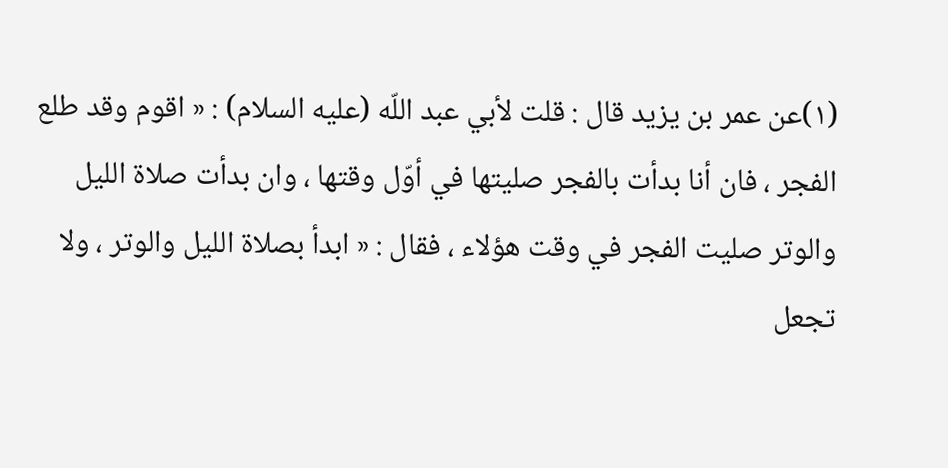(١)عن عمر بن يزيد قال : قلت لأبي عبد اللّه (عليه السلام) : « اقوم وقد طلع الفجر ، فان أنا بدأت بالفجر صليتها في أوّل وقتها ، وان بدأت صلاة الليل والوتر صليت الفجر في وقت هؤلاء ، فقال : « ابدأ بصلاة الليل والوتر ، ولا تجعل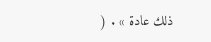ذلك عادة » . (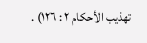تهذيب الأحكام ٢ : ١٢٦) .